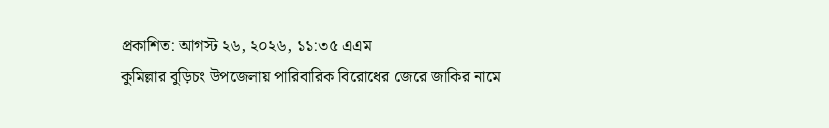প্রকাশিত: আগস্ট ২৬, ২০২৬, ১১:৩৫ এএম
কুমিল্লার বুড়িচং উপজেলায় পারিবারিক বিরোধের জেরে জাকির নামে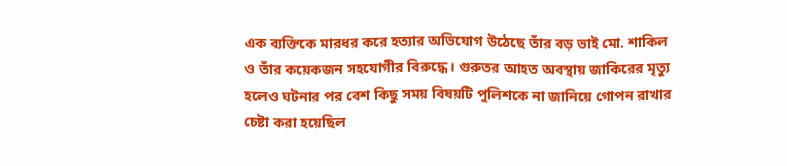এক ব্যক্তিকে মারধর করে হত্যার অভিযোগ উঠেছে তাঁর বড় ভাই মো. শাকিল ও তাঁর কয়েকজন সহযোগীর বিরুদ্ধে। গুরুতর আহত অবস্থায় জাকিরের মৃত্যু হলেও ঘটনার পর বেশ কিছু সময় বিষয়টি পুলিশকে না জানিয়ে গোপন রাখার চেষ্টা করা হয়েছিল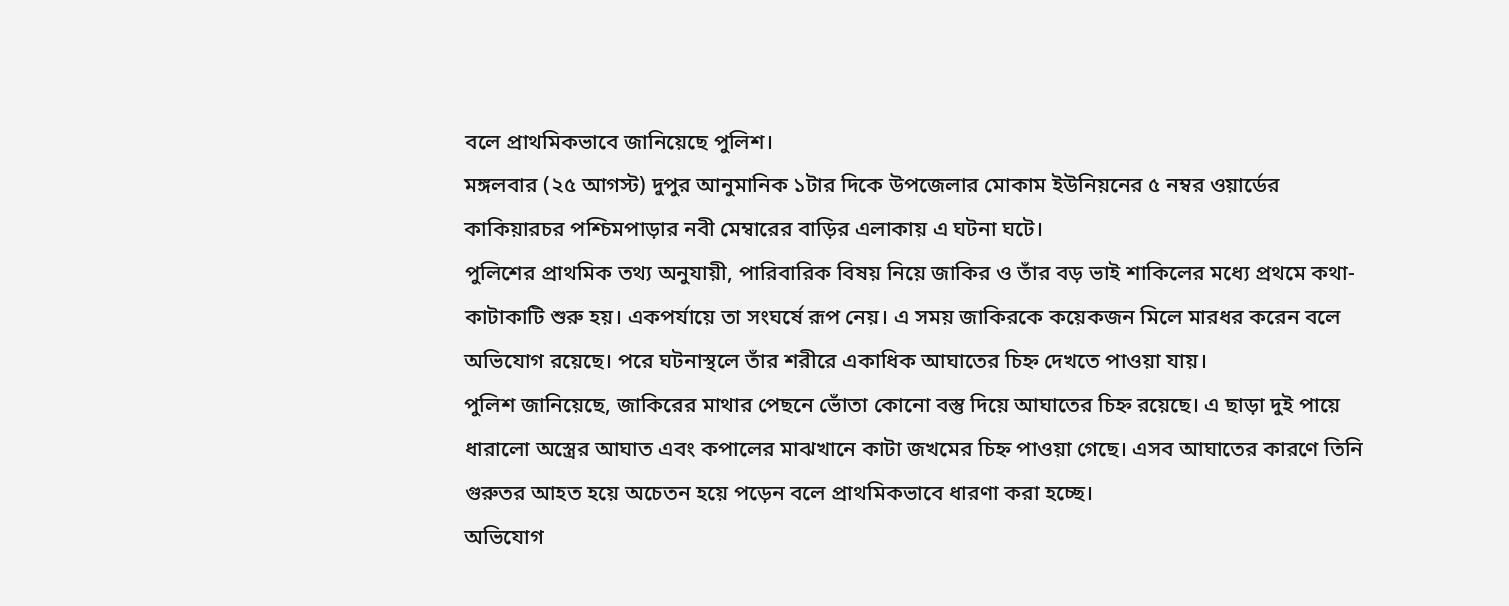বলে প্রাথমিকভাবে জানিয়েছে পুলিশ।
মঙ্গলবার (২৫ আগস্ট) দুপুর আনুমানিক ১টার দিকে উপজেলার মোকাম ইউনিয়নের ৫ নম্বর ওয়ার্ডের কাকিয়ারচর পশ্চিমপাড়ার নবী মেম্বারের বাড়ির এলাকায় এ ঘটনা ঘটে।
পুলিশের প্রাথমিক তথ্য অনুযায়ী, পারিবারিক বিষয় নিয়ে জাকির ও তাঁর বড় ভাই শাকিলের মধ্যে প্রথমে কথা-কাটাকাটি শুরু হয়। একপর্যায়ে তা সংঘর্ষে রূপ নেয়। এ সময় জাকিরকে কয়েকজন মিলে মারধর করেন বলে অভিযোগ রয়েছে। পরে ঘটনাস্থলে তাঁর শরীরে একাধিক আঘাতের চিহ্ন দেখতে পাওয়া যায়।
পুলিশ জানিয়েছে, জাকিরের মাথার পেছনে ভোঁতা কোনো বস্তু দিয়ে আঘাতের চিহ্ন রয়েছে। এ ছাড়া দুই পায়ে ধারালো অস্ত্রের আঘাত এবং কপালের মাঝখানে কাটা জখমের চিহ্ন পাওয়া গেছে। এসব আঘাতের কারণে তিনি গুরুতর আহত হয়ে অচেতন হয়ে পড়েন বলে প্রাথমিকভাবে ধারণা করা হচ্ছে।
অভিযোগ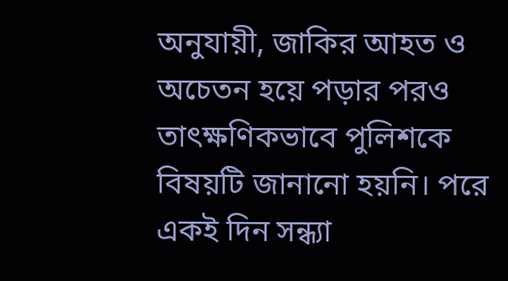অনুযায়ী, জাকির আহত ও অচেতন হয়ে পড়ার পরও তাৎক্ষণিকভাবে পুলিশকে বিষয়টি জানানো হয়নি। পরে একই দিন সন্ধ্যা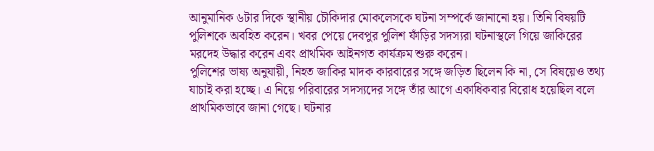আনুমানিক ৬টার দিকে স্থানীয় চৌকিদার মোকলেসকে ঘটনা সম্পর্কে জানানো হয়। তিনি বিষয়টি পুলিশকে অবহিত করেন। খবর পেয়ে দেবপুর পুলিশ ফাঁড়ির সদস্যরা ঘটনাস্থলে গিয়ে জাকিরের মরদেহ উদ্ধার করেন এবং প্রাথমিক আইনগত কার্যক্রম শুরু করেন।
পুলিশের ভাষ্য অনুযায়ী, নিহত জাকির মাদক কারবারের সঙ্গে জড়িত ছিলেন কি না, সে বিষয়েও তথ্য যাচাই করা হচ্ছে। এ নিয়ে পরিবারের সদস্যদের সঙ্গে তাঁর আগে একাধিকবার বিরোধ হয়েছিল বলে প্রাথমিকভাবে জানা গেছে। ঘটনার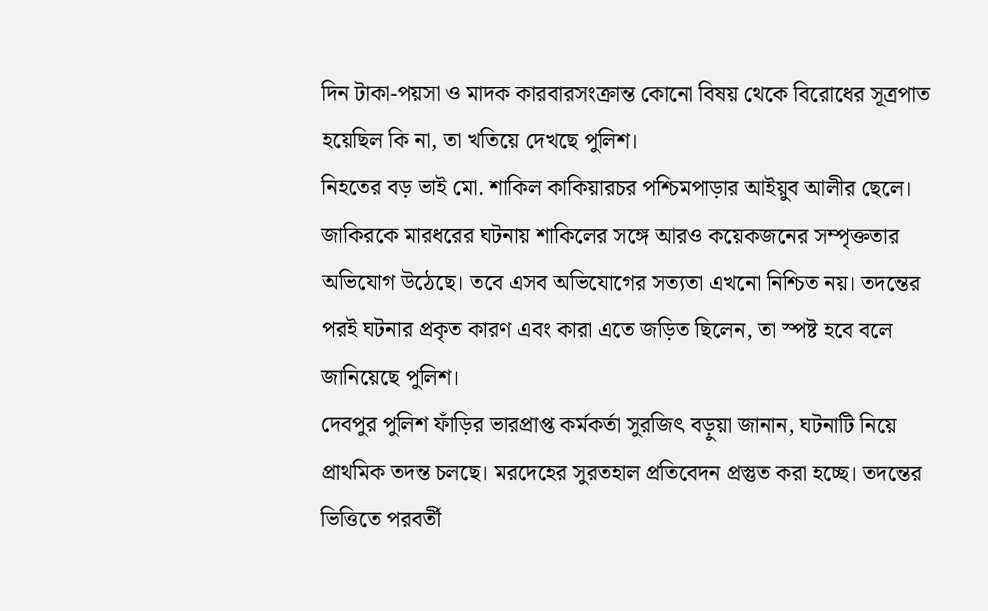দিন টাকা-পয়সা ও মাদক কারবারসংক্রান্ত কোনো বিষয় থেকে বিরোধের সূত্রপাত হয়েছিল কি না, তা খতিয়ে দেখছে পুলিশ।
নিহতের বড় ভাই মো. শাকিল কাকিয়ারচর পশ্চিমপাড়ার আইয়ুব আলীর ছেলে। জাকিরকে মারধরের ঘটনায় শাকিলের সঙ্গে আরও কয়েকজনের সম্পৃক্ততার অভিযোগ উঠেছে। তবে এসব অভিযোগের সত্যতা এখনো নিশ্চিত নয়। তদন্তের পরই ঘটনার প্রকৃত কারণ এবং কারা এতে জড়িত ছিলেন, তা স্পষ্ট হবে বলে জানিয়েছে পুলিশ।
দেবপুর পুলিশ ফাঁড়ির ভারপ্রাপ্ত কর্মকর্তা সুরজিৎ বড়ুয়া জানান, ঘটনাটি নিয়ে প্রাথমিক তদন্ত চলছে। মরদেহের সুরতহাল প্রতিবেদন প্রস্তুত করা হচ্ছে। তদন্তের ভিত্তিতে পরবর্তী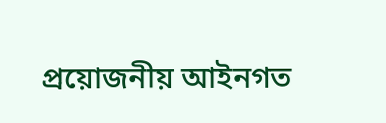প্রয়োজনীয় আইনগত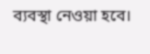ব্যবস্থা নেওয়া হবে।